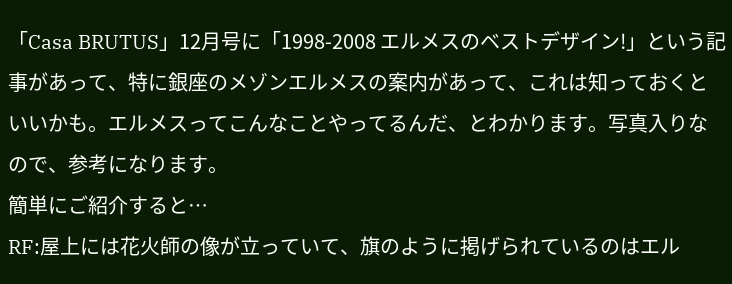「Casa BRUTUS」12月号に「1998-2008 エルメスのベストデザイン!」という記事があって、特に銀座のメゾンエルメスの案内があって、これは知っておくといいかも。エルメスってこんなことやってるんだ、とわかります。写真入りなので、参考になります。
簡単にご紹介すると…
RF:屋上には花火師の像が立っていて、旗のように掲げられているのはエル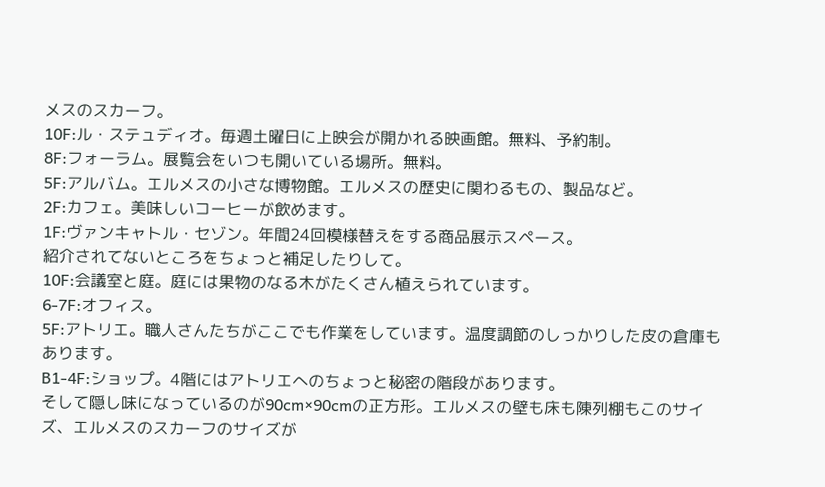メスのスカーフ。
10F:ル・ステュディオ。毎週土曜日に上映会が開かれる映画館。無料、予約制。
8F:フォーラム。展覧会をいつも開いている場所。無料。
5F:アルバム。エルメスの小さな博物館。エルメスの歴史に関わるもの、製品など。
2F:カフェ。美味しいコーヒーが飲めます。
1F:ヴァンキャトル・セゾン。年間24回模様替えをする商品展示スペース。
紹介されてないところをちょっと補足したりして。
10F:会議室と庭。庭には果物のなる木がたくさん植えられています。
6-7F:オフィス。
5F:アトリエ。職人さんたちがここでも作業をしています。温度調節のしっかりした皮の倉庫もあります。
B1-4F:ショップ。4階にはアトリエへのちょっと秘密の階段があります。
そして隠し味になっているのが90cm×90cmの正方形。エルメスの壁も床も陳列棚もこのサイズ、エルメスのスカーフのサイズが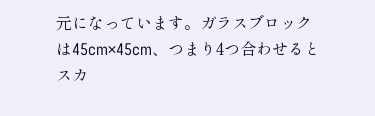元になっています。ガラスブロックは45cm×45cm、つまり4つ合わせるとスカ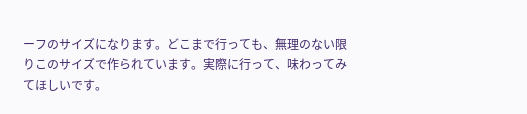ーフのサイズになります。どこまで行っても、無理のない限りこのサイズで作られています。実際に行って、味わってみてほしいです。